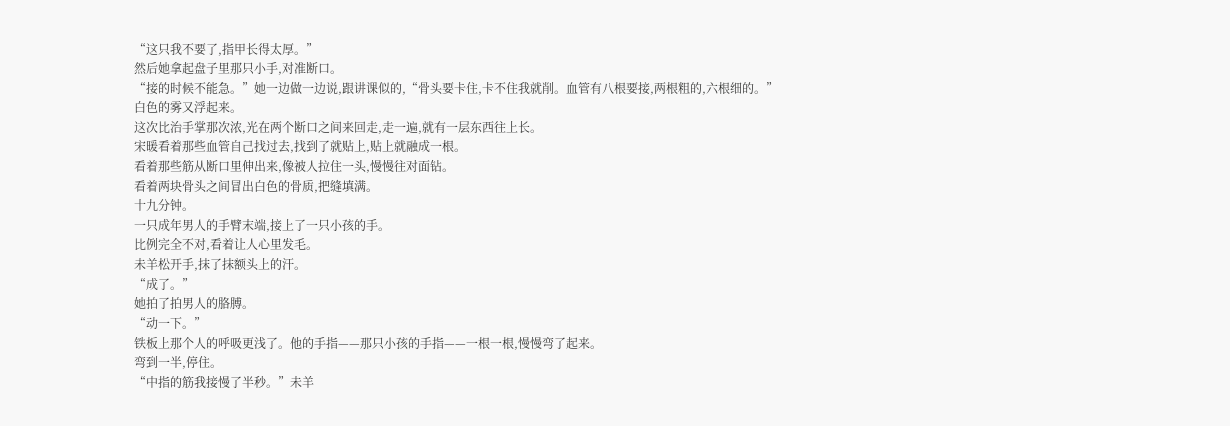“这只我不要了,指甲长得太厚。”
然后她拿起盘子里那只小手,对准断口。
“接的时候不能急。”她一边做一边说,跟讲课似的,“骨头要卡住,卡不住我就削。血管有八根要接,两根粗的,六根细的。”
白色的雾又浮起来。
这次比治手掌那次浓,光在两个断口之间来回走,走一遍,就有一层东西往上长。
宋暖看着那些血管自己找过去,找到了就贴上,贴上就融成一根。
看着那些筋从断口里伸出来,像被人拉住一头,慢慢往对面钻。
看着两块骨头之间冒出白色的骨质,把缝填满。
十九分钟。
一只成年男人的手臂末端,接上了一只小孩的手。
比例完全不对,看着让人心里发毛。
未羊松开手,抹了抹额头上的汗。
“成了。”
她拍了拍男人的胳膊。
“动一下。”
铁板上那个人的呼吸更浅了。他的手指——那只小孩的手指——一根一根,慢慢弯了起来。
弯到一半,停住。
“中指的筋我接慢了半秒。”未羊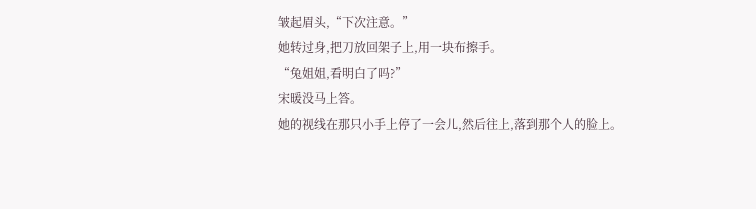皱起眉头,“下次注意。”
她转过身,把刀放回架子上,用一块布擦手。
“兔姐姐,看明白了吗?”
宋暖没马上答。
她的视线在那只小手上停了一会儿,然后往上,落到那个人的脸上。